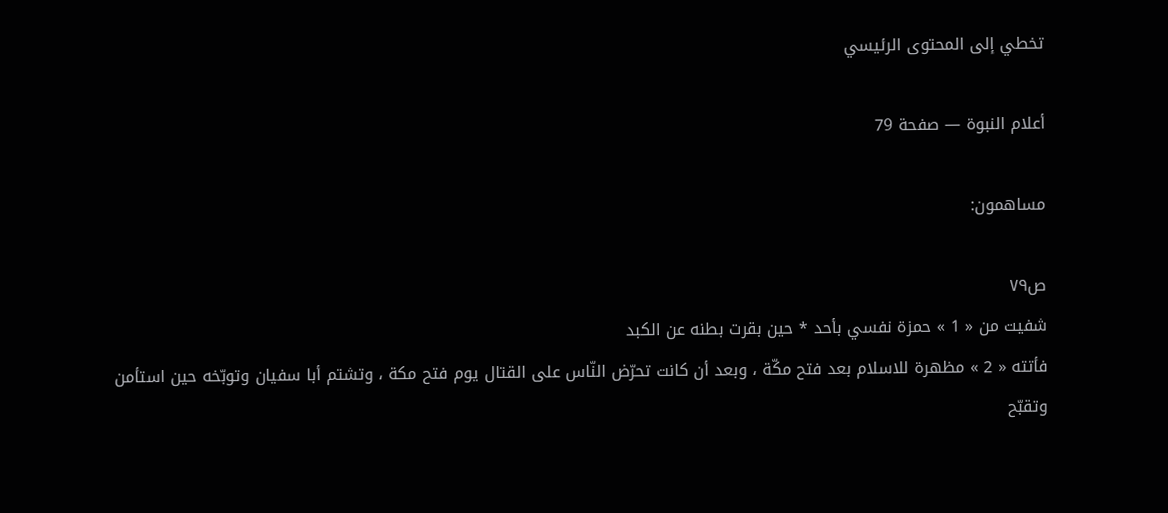تخطي إلى المحتوى الرئيسي

أعلام النبوة — صفحة 79

مساهمون:

ص٧٩
شفيت من « 1 » حمزة نفسي بأحد * حين بقرت بطنه عن الكبد
فأتته « 2 » مظهرة للاسلام بعد فتح مكّة ، وبعد أن كانت تحرّض النّاس على القتال يوم فتح مكة ، وتشتم أبا سفيان وتوبّخه حين استأمن وتقبّح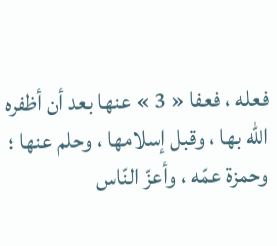فعله ، فعفا « 3 » عنها بعد أن أظفره اللّه بها ، وقبل إسلامها ، وحلم عنها ؛ وحمزة عمّه ، وأعزّ النّاس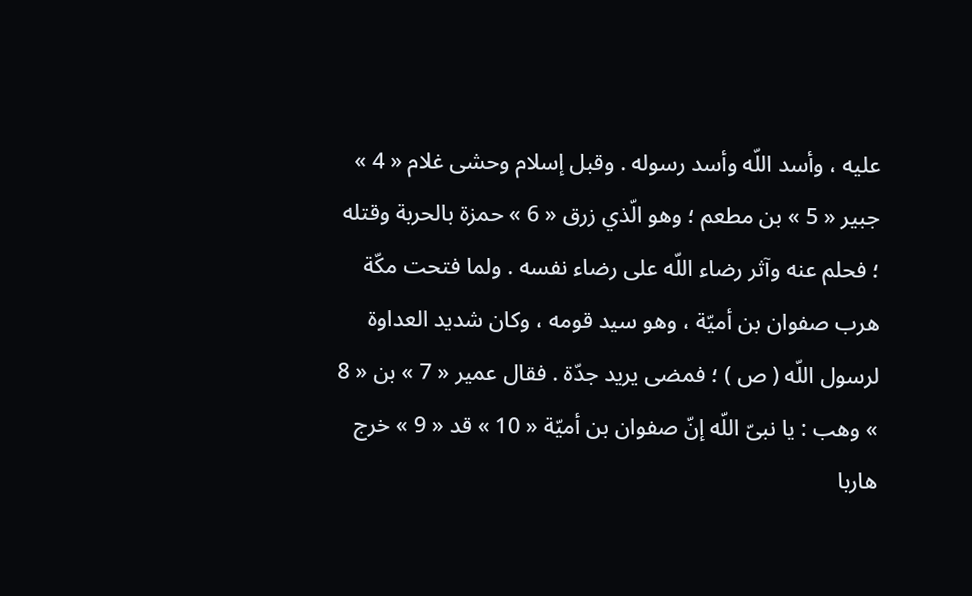عليه ، وأسد اللّه وأسد رسوله . وقبل إسلام وحشى غلام « 4 » جبير « 5 » بن مطعم ؛ وهو الّذي زرق « 6 » حمزة بالحربة وقتله ؛ فحلم عنه وآثر رضاء اللّه على رضاء نفسه . ولما فتحت مكّة هرب صفوان بن أميّة ، وهو سيد قومه ، وكان شديد العداوة لرسول اللّه ( ص ) ؛ فمضى يريد جدّة . فقال عمير « 7 » بن « 8 » وهب : يا نبىّ اللّه إنّ صفوان بن أميّة « 10 » قد « 9 » خرج هاربا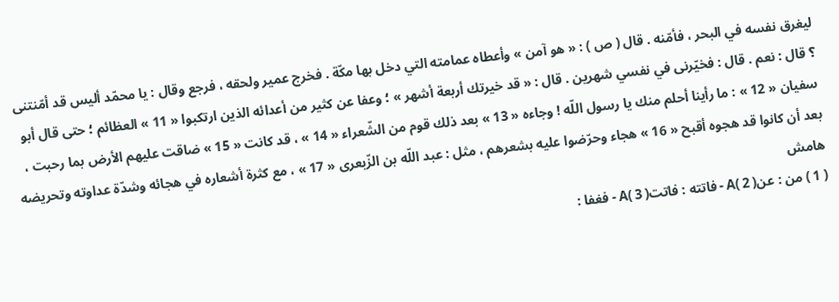ليغرق نفسه في البحر ، فأمّنه . قال ( ص ) : « هو آمن » وأعطاه عمامته التي دخل بها مكّة . فخرج عمير ولحقه ، فرجع وقال : يا محمّد أليس قد أمّنتنى ؟ قال : نعم . قال : فخيّرنى في نفسي شهرين . قال : « قد خيرتك أربعة أشهر » ؛ وعفا عن كثير من أعدائه الذين ارتكبوا « 11 » العظائم ؛ حتى قال أبو سفيان « 12 » : ما رأينا أحلم منك يا رسول اللّه ! وجاءه « 13 » بعد ذلك قوم من الشّعراء « 14 » ، قد كانت « 15 » ضاقت عليهم الأرض بما رحبت ، بعد أن كانوا قد هجوه أقبح « 16 » هجاء وحرّضوا عليه بشعرهم ، مثل : عبد اللّه بن الزّبعرى « 17 » ، مع كثرة أشعاره في هجائه وشدّة عداوته وتحريضه
هامش
( 1 ) من : عنA( 2 ) - فاتته : فاتتA( 3 ) - فغفا :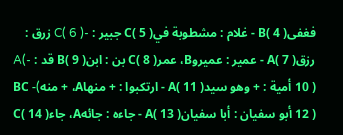فغفىB( 4 ) - غلام : مشطوبة فيC( 5 ) جبير : -C( 6 ) زرق : رزقA( 7 ) - عمير : عميروB، عمرC( 8 ) بن : ابنB( 9 ) قد : -A( 10 ) أمية : + وهو سيدA( 11 ) - ارتكبوا : + منهاA، + منهBC -( 12 ) أبو سفيان : أبا سفيانA( 13 ) - جاءه : جائهA، جاءC( 14 )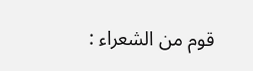قوم من الشعراء :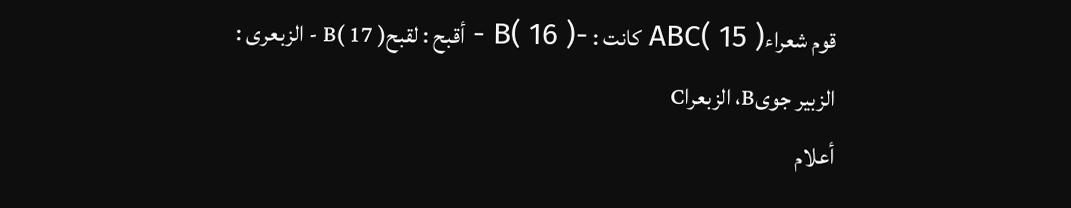قوم شعراءABC( 15 ) كانت : -B( 16 ) - أقبح : لقبحB( 17 ) - الزبعرى : الزبير جوىB، الزبعراC
أعلام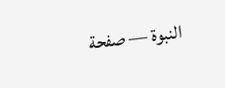النبوة — صفحة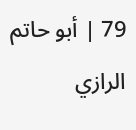79 | أبو حاتم الرازي